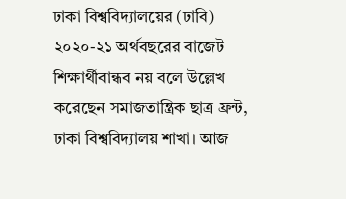ঢাকা বিশ্ববিদ্যালয়ের (ঢাবি) ২০২০-২১ অর্থবছরের বাজেট শিক্ষার্থীবান্ধব নয় বলে উল্লেখ করেছেন সমাজতান্ত্রিক ছাত্র ফ্রন্ট, ঢাকা বিশ্ববিদ্যালয় শাখা। আজ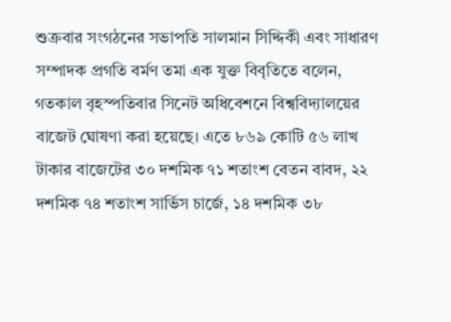শুক্রবার সংগঠনের সভাপতি সালমান সিদ্দিকী এবং সাধারণ সম্পাদক প্রগতি বর্মণ তমা এক যুক্ত বিবৃতিতে বলেন, গতকাল বৃহস্পতিবার সিনেট অধিবেশনে বিশ্ববিদ্যালয়ের বাজেট ঘোষণা করা হয়েছে। এতে ৮৬৯ কোটি ৫৬ লাখ টাকার বাজেটের ৩০ দশমিক ৭১ শতাংশ বেতন বাবদ, ২২ দশমিক ৭৪ শতাংশ সার্ভিস চার্জে, ১৪ দশমিক ৩৮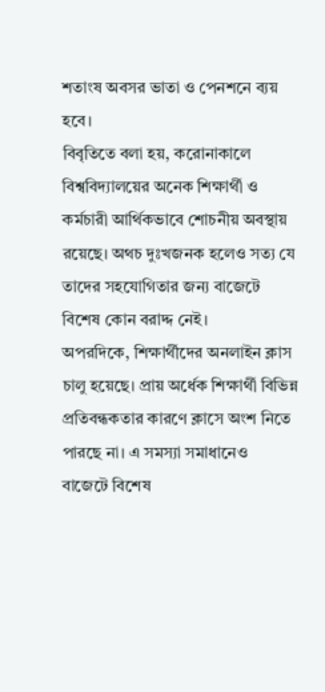শতাংষ অবসর ভাতা ও পেনশনে ব্যয় হবে।
বিবৃতিতে বলা হয়, করোনাকালে বিশ্ববিদ্যালয়ের অনেক শিক্ষার্থী ও কর্মচারী আর্থিকভাবে শোচনীয় অবস্থায় রয়েছে। অথচ দুঃখজনক হলেও সত্য যে তাদের সহযোগিতার জন্য বাজেটে বিশেষ কোন বরাদ্দ নেই।
অপরদিকে, শিক্ষার্থীদের অনলাইন ক্লাস চালু হয়েছে। প্রায় অর্ধেক শিক্ষার্থী বিভিন্ন প্রতিবন্ধকতার কারণে ক্লাসে অংশ নিতে পারছে না। এ সমস্যা সমাধানেও বাজেটে বিশেষ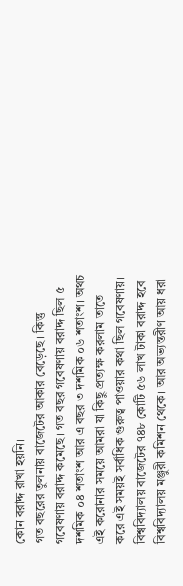কোন বরাদ্দ রাখা হয়নি।
গত বছরের তুলনায় বাজেটের আকার বেড়েছে। কিন্তু গবেষণায় বরাদ্দ কমেছে। গত বছর গবেষণায় বরাদ্দ ছিল ৫ দশমিক ০৪ শতাংশ আর এ বছর ৩ দশমিক ০৬ শতাংশ। অথচ এই করোনার সময়ে আমরা যা কিছু প্রত্যক্ষ করলাম তাতে করে এই সময়ই সর্বাধিক গুরুত্ব পাওয়ার কথা ছিল গবেষণায়।
বিশ্ববিদ্যালয় বাজেটের ৭৪৮ কোটি ৫৬ লাখ টাকা বরাদ্দ হবে বিশ্ববিদ্যালয় মঞ্জুরী কমিশন থেকে। আর অভ্যন্তরীণ আয় ধরা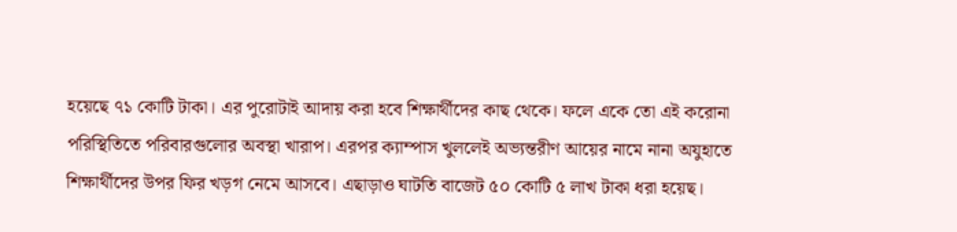হয়েছে ৭১ কোটি টাকা। এর পুরোটাই আদায় করা হবে শিক্ষার্থীদের কাছ থেকে। ফলে একে তো এই করোনা পরিস্থিতিতে পরিবারগুলোর অবস্থা খারাপ। এরপর ক্যাম্পাস খুললেই অভ্যন্তরীণ আয়ের নামে নানা অযুহাতে শিক্ষার্থীদের উপর ফির খড়গ নেমে আসবে। এছাড়াও ঘাটতি বাজেট ৫০ কোটি ৫ লাখ টাকা ধরা হয়েছ।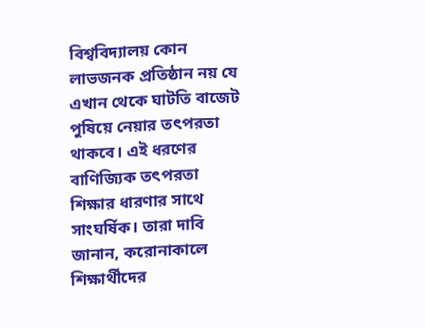বিশ্ববিদ্যালয় কোন লাভজনক প্রতিষ্ঠান নয় যে এখান থেকে ঘাটতি বাজেট পুষিয়ে নেয়ার তৎপরতা থাকবে। এই ধরণের বাণিজ্যিক তৎপরতা শিক্ষার ধারণার সাথে সাংঘর্ষিক। তারা দাবি জানান, করোনাকালে শিক্ষার্থীদের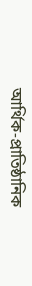আর্থিক-প্রাতিষ্ঠানিক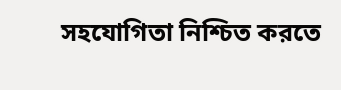সহযোগিতা নিশ্চিত করতে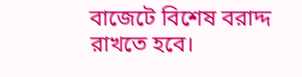বাজেটে বিশেষ বরাদ্দ রাখতে হবে।